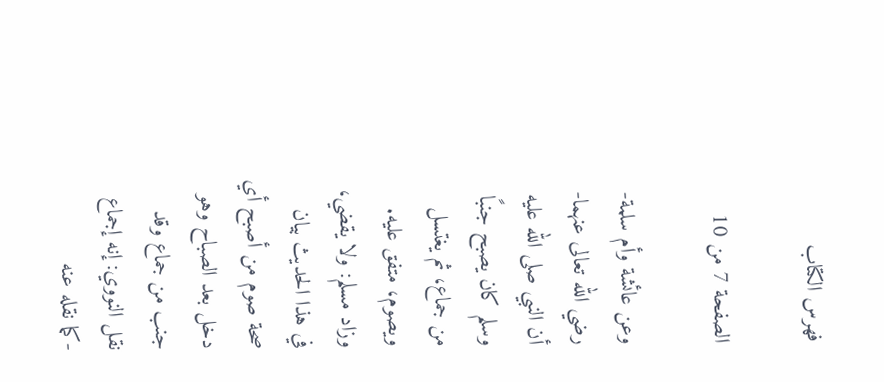فهرس الكتاب

الصفحة 7 من 10

وعن عائشة وأم سلمة- رضي الله تعالى عنهما- أن النبي صلى الله عليه وسلم كان يصبح جنبًا من جماع، ثم يغتسل ويصوم، متفق عليه. وزاد مسلم: ولا يقضي، في هذا الحديث بيان صحة صوم من أصبح أي دخل بعد الصباح وهو جنب من جماع وقد نقل النووي: إنه إجماع -كما نقله عنه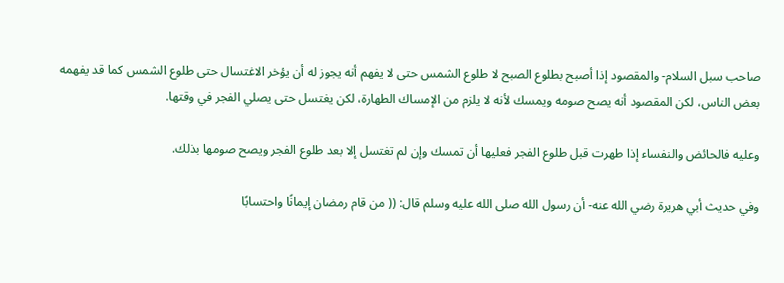صاحب سبل السلام- والمقصود إذا أصبح بطلوع الصبح لا طلوع الشمس حتى لا يفهم أنه يجوز له أن يؤخر الاغتسال حتى طلوع الشمس كما قد يفهمه بعض الناس، لكن المقصود أنه يصح صومه ويمسك لأنه لا يلزم من الإمساك الطهارة، لكن يغتسل حتى يصلي الفجر في وقتها.

وعليه فالحائض والنفساء إذا طهرت قبل طلوع الفجر فعليها أن تمسك وإن لم تغتسل إلا بعد طلوع الفجر ويصح صومها بذلك.

وفي حديث أبي هريرة رضي الله عنه- أن رسول الله صلى الله عليه وسلم قال: (( من قام رمضان إيمانًا واحتسابًا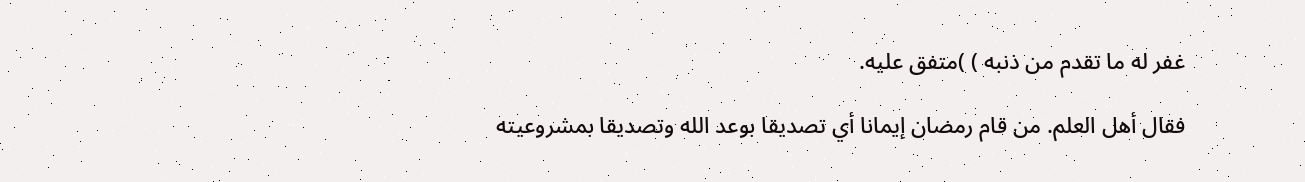غفر له ما تقدم من ذنبه ) )متفق عليه.

فقال أهل العلم. من قام رمضان إيمانا أي تصديقا بوعد الله وتصديقا بمشروعيته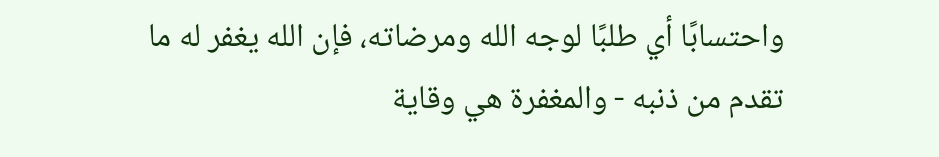واحتسابًا أي طلبًا لوجه الله ومرضاته، فإن الله يغفر له ما تقدم من ذنبه - والمغفرة هي وقاية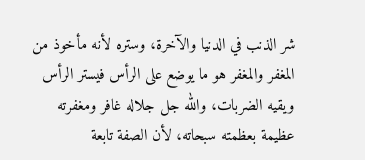شر الذنب في الدنيا والآخرة، وستره لأنه مأخوذ من المغفر والمغفر هو ما يوضع على الرأس فيستر الرأس ويقيه الضربات، والله جل جلاله غافر ومغفرته عظيمة بعظمته سبحاته، لأن الصفة تابعة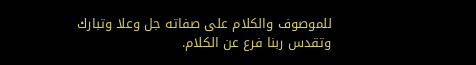للموصوف والكلام على صفاته جل وعلا وتبارك وتقدس ربنا فرع عن الكلام.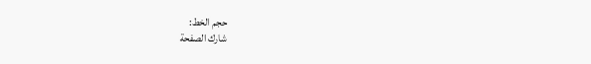حجم الخط:
شارك الصفحة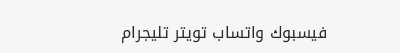فيسبوك واتساب تويتر تليجرام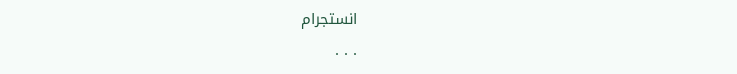انستجرام
. . .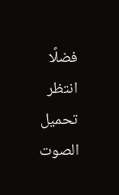فضلًا انتظر تحميل الصوت